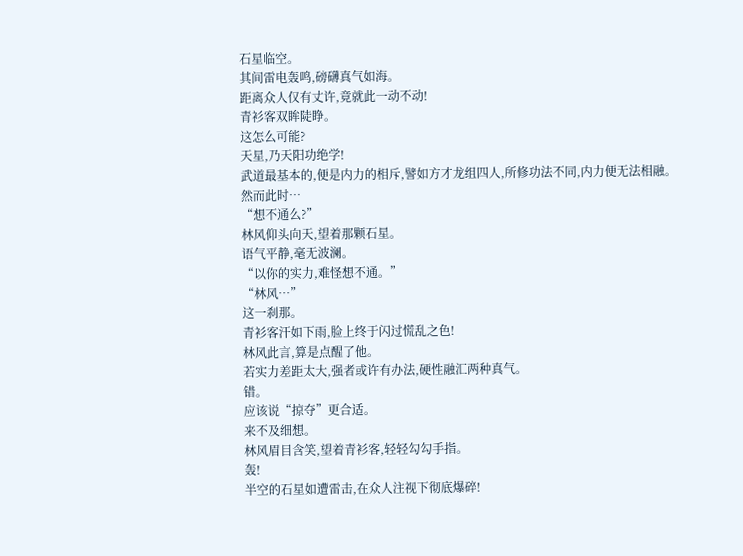石星临空。
其间雷电轰鸣,磅礴真气如海。
距离众人仅有丈许,竟就此一动不动!
青衫客双眸陡睁。
这怎么可能?
天星,乃天阳功绝学!
武道最基本的,便是内力的相斥,譬如方才龙组四人,所修功法不同,内力便无法相融。
然而此时…
“想不通么?”
林风仰头向天,望着那颗石星。
语气平静,毫无波澜。
“以你的实力,难怪想不通。”
“林风…”
这一刹那。
青衫客汗如下雨,脸上终于闪过慌乱之色!
林风此言,算是点醒了他。
若实力差距太大,强者或许有办法,硬性融汇两种真气。
错。
应该说“掠夺”更合适。
来不及细想。
林风眉目含笑,望着青衫客,轻轻勾勾手指。
轰!
半空的石星如遭雷击,在众人注视下彻底爆碎!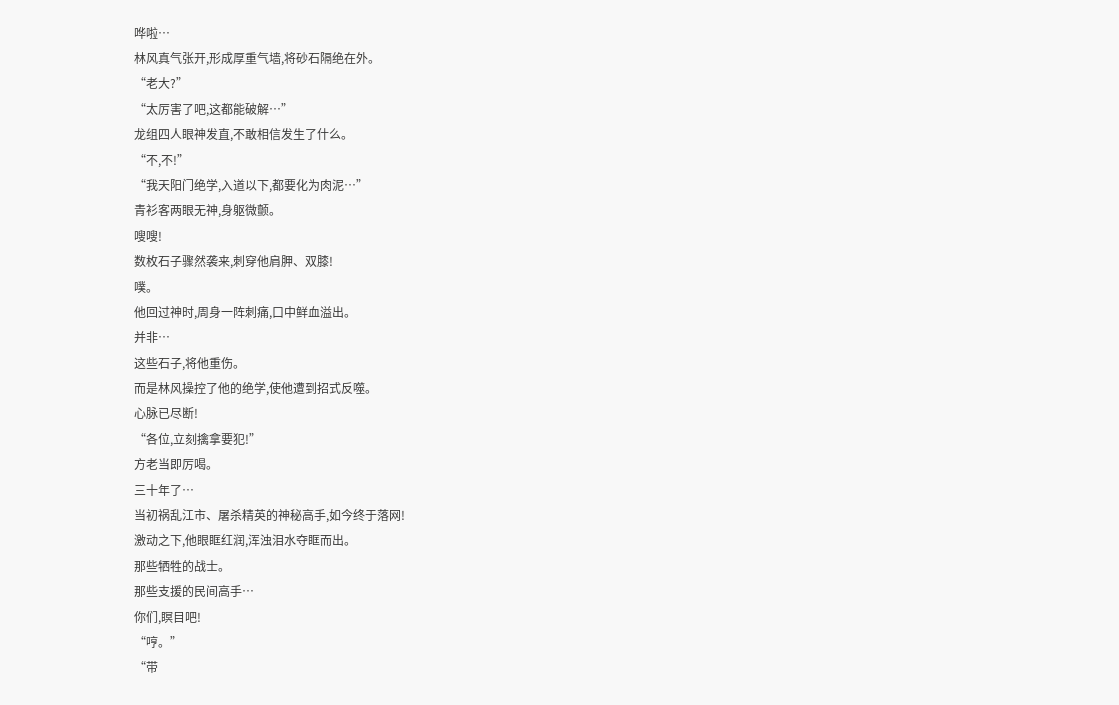哗啦…
林风真气张开,形成厚重气墙,将砂石隔绝在外。
“老大?”
“太厉害了吧,这都能破解…”
龙组四人眼神发直,不敢相信发生了什么。
“不,不!”
“我天阳门绝学,入道以下,都要化为肉泥…”
青衫客两眼无神,身躯微颤。
嗖嗖!
数枚石子骤然袭来,刺穿他肩胛、双膝!
噗。
他回过神时,周身一阵刺痛,口中鲜血溢出。
并非…
这些石子,将他重伤。
而是林风操控了他的绝学,使他遭到招式反噬。
心脉已尽断!
“各位,立刻擒拿要犯!”
方老当即厉喝。
三十年了…
当初祸乱江市、屠杀精英的神秘高手,如今终于落网!
激动之下,他眼眶红润,浑浊泪水夺眶而出。
那些牺牲的战士。
那些支援的民间高手…
你们,瞑目吧!
“哼。”
“带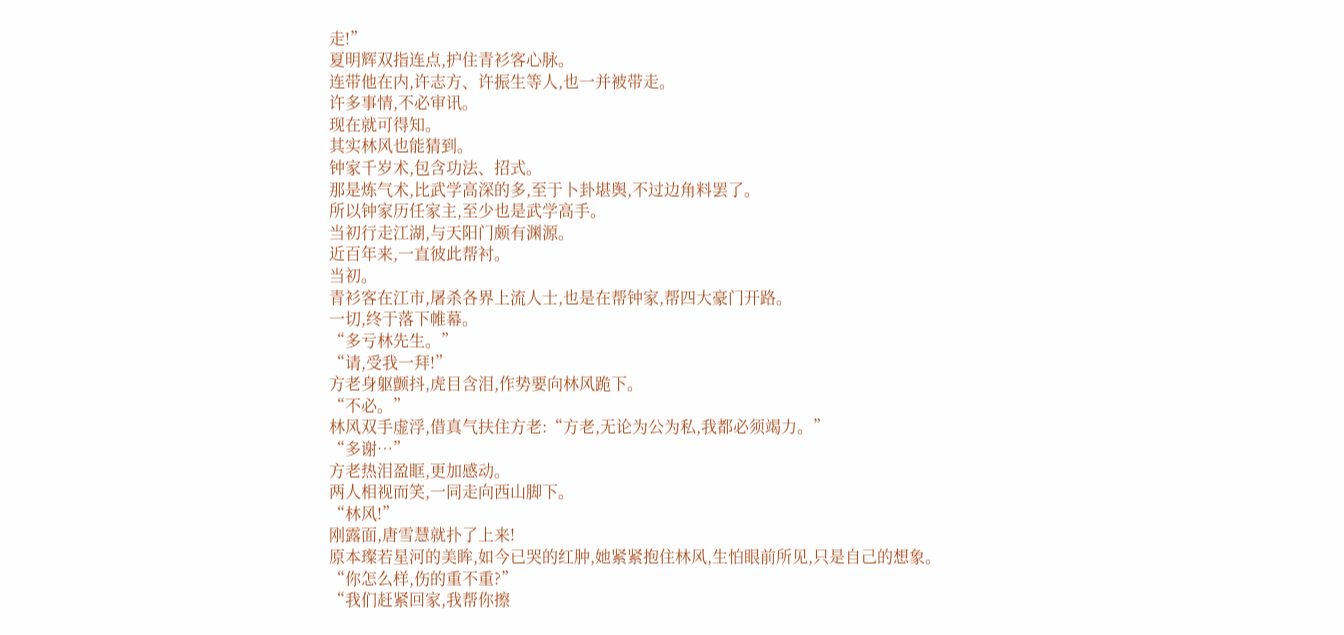走!”
夏明辉双指连点,护住青衫客心脉。
连带他在内,许志方、许振生等人,也一并被带走。
许多事情,不必审讯。
现在就可得知。
其实林风也能猜到。
钟家千岁术,包含功法、招式。
那是炼气术,比武学高深的多,至于卜卦堪舆,不过边角料罢了。
所以钟家历任家主,至少也是武学高手。
当初行走江湖,与天阳门颇有渊源。
近百年来,一直彼此帮衬。
当初。
青衫客在江市,屠杀各界上流人士,也是在帮钟家,帮四大豪门开路。
一切,终于落下帷幕。
“多亏林先生。”
“请,受我一拜!”
方老身躯颤抖,虎目含泪,作势要向林风跪下。
“不必。”
林风双手虚浮,借真气扶住方老:“方老,无论为公为私,我都必须竭力。”
“多谢…”
方老热泪盈眶,更加感动。
两人相视而笑,一同走向西山脚下。
“林风!”
刚露面,唐雪慧就扑了上来!
原本璨若星河的美眸,如今已哭的红肿,她紧紧抱住林风,生怕眼前所见,只是自己的想象。
“你怎么样,伤的重不重?”
“我们赶紧回家,我帮你擦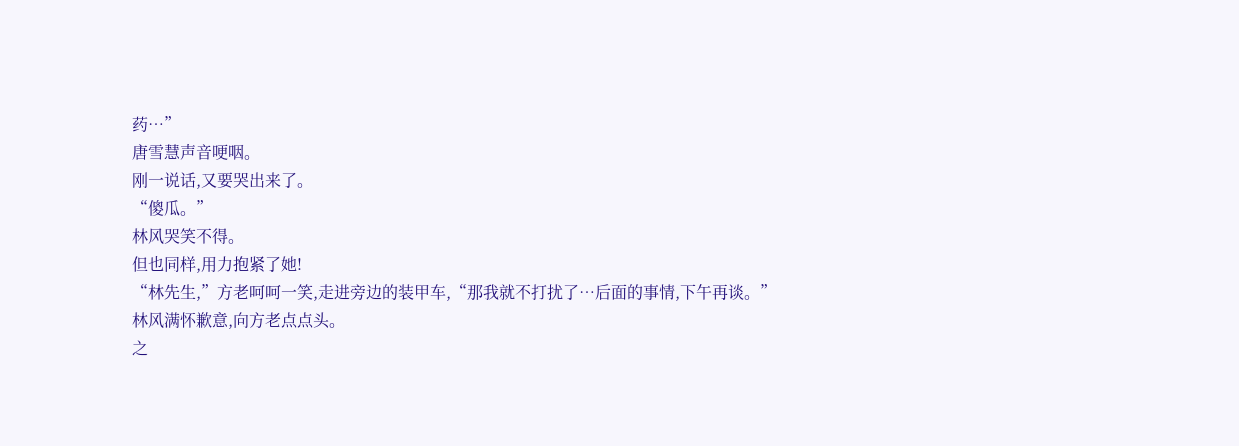药…”
唐雪慧声音哽咽。
刚一说话,又要哭出来了。
“傻瓜。”
林风哭笑不得。
但也同样,用力抱紧了她!
“林先生,”方老呵呵一笑,走进旁边的装甲车,“那我就不打扰了…后面的事情,下午再谈。”
林风满怀歉意,向方老点点头。
之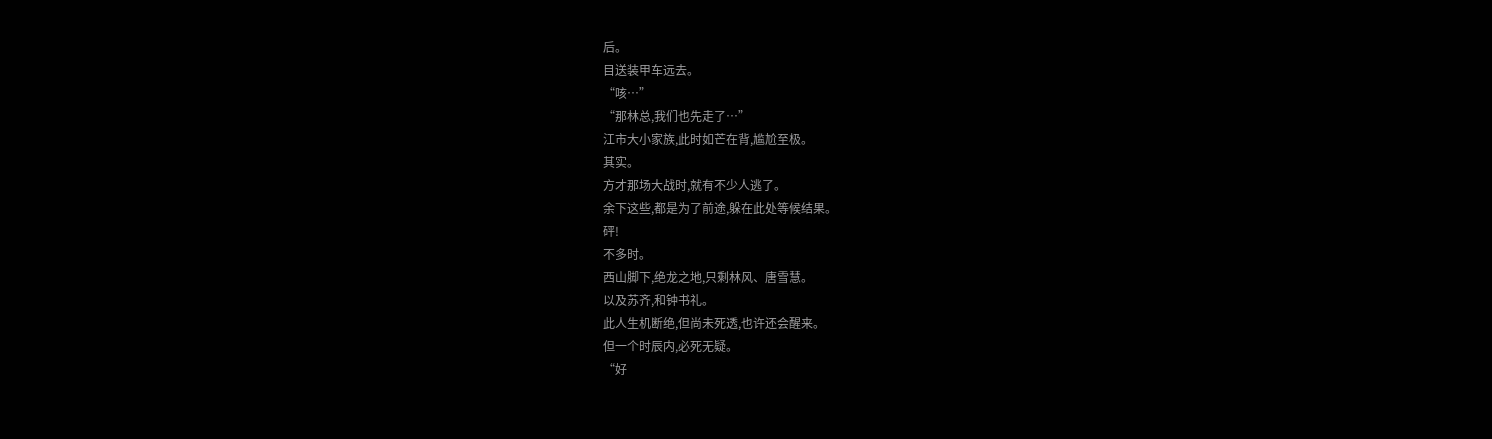后。
目送装甲车远去。
“咳…”
“那林总,我们也先走了…”
江市大小家族,此时如芒在背,尴尬至极。
其实。
方才那场大战时,就有不少人逃了。
余下这些,都是为了前途,躲在此处等候结果。
砰!
不多时。
西山脚下,绝龙之地,只剩林风、唐雪慧。
以及苏齐,和钟书礼。
此人生机断绝,但尚未死透,也许还会醒来。
但一个时辰内,必死无疑。
“好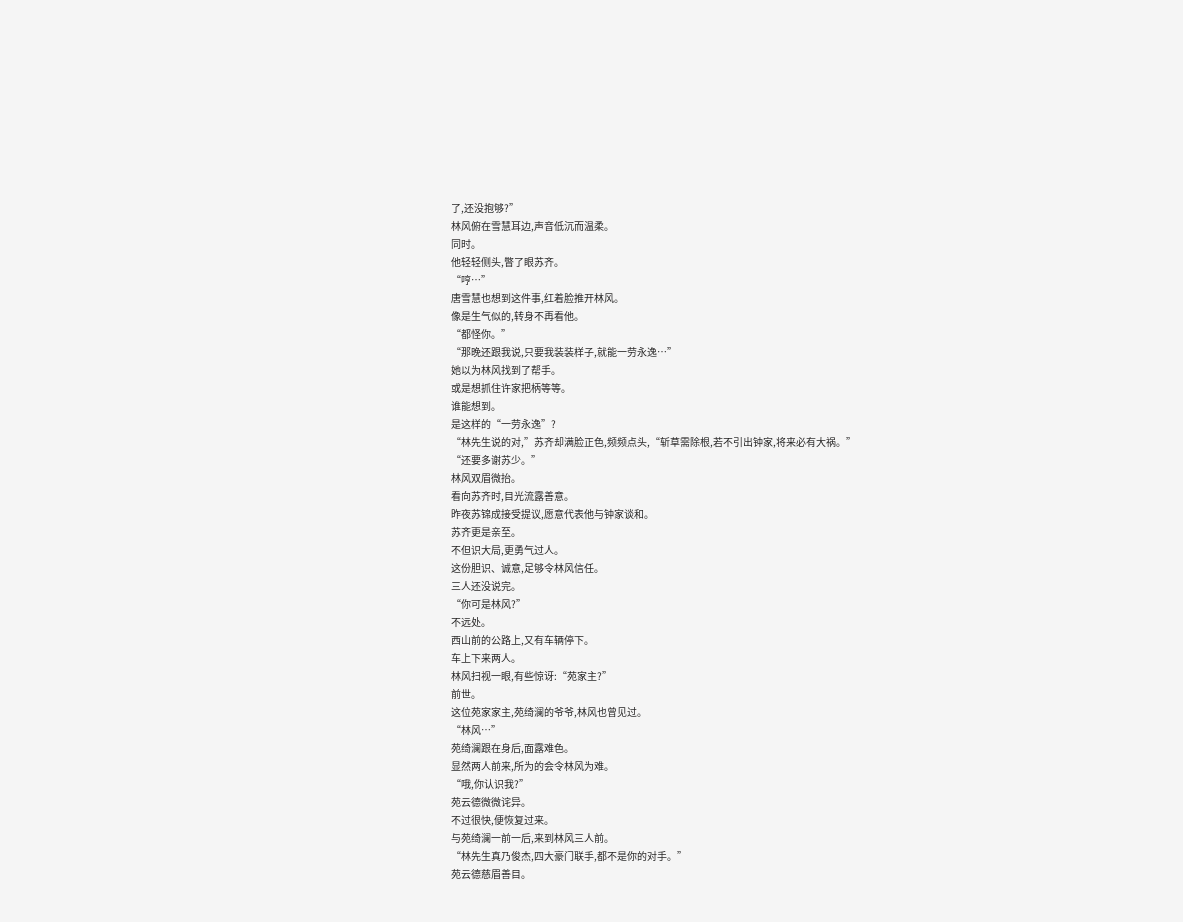了,还没抱够?”
林风俯在雪慧耳边,声音低沉而温柔。
同时。
他轻轻侧头,瞥了眼苏齐。
“哼…”
唐雪慧也想到这件事,红着脸推开林风。
像是生气似的,转身不再看他。
“都怪你。”
“那晚还跟我说,只要我装装样子,就能一劳永逸…”
她以为林风找到了帮手。
或是想抓住许家把柄等等。
谁能想到。
是这样的“一劳永逸”?
“林先生说的对,”苏齐却满脸正色,频频点头,“斩草需除根,若不引出钟家,将来必有大祸。”
“还要多谢苏少。”
林风双眉微抬。
看向苏齐时,目光流露善意。
昨夜苏锦成接受提议,愿意代表他与钟家谈和。
苏齐更是亲至。
不但识大局,更勇气过人。
这份胆识、诚意,足够令林风信任。
三人还没说完。
“你可是林风?”
不远处。
西山前的公路上,又有车辆停下。
车上下来两人。
林风扫视一眼,有些惊讶:“苑家主?”
前世。
这位苑家家主,苑绮澜的爷爷,林风也曾见过。
“林风…”
苑绮澜跟在身后,面露难色。
显然两人前来,所为的会令林风为难。
“哦,你认识我?”
苑云德微微诧异。
不过很快,便恢复过来。
与苑绮澜一前一后,来到林风三人前。
“林先生真乃俊杰,四大豪门联手,都不是你的对手。”
苑云德慈眉善目。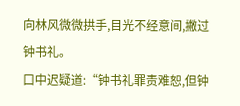向林风微微拱手,目光不经意间,撇过钟书礼。
口中迟疑道:“钟书礼罪责难恕,但钟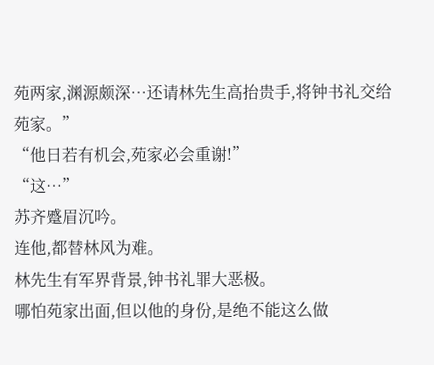苑两家,渊源颇深…还请林先生高抬贵手,将钟书礼交给苑家。”
“他日若有机会,苑家必会重谢!”
“这…”
苏齐蹙眉沉吟。
连他,都替林风为难。
林先生有军界背景,钟书礼罪大恶极。
哪怕苑家出面,但以他的身份,是绝不能这么做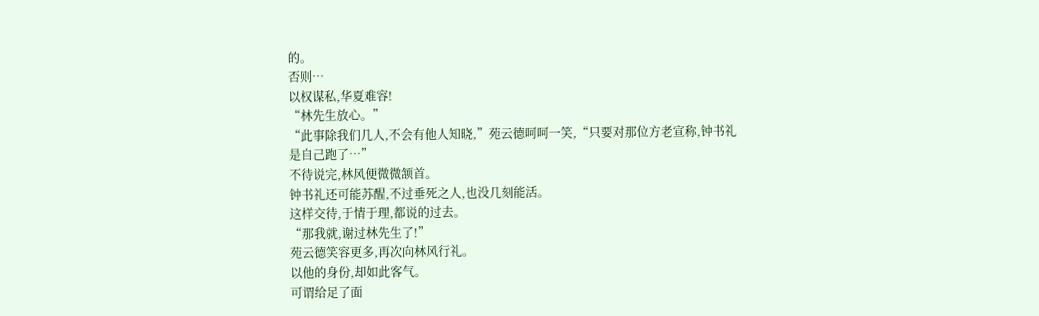的。
否则…
以权谋私,华夏难容!
“林先生放心。”
“此事除我们几人,不会有他人知晓,”苑云德呵呵一笑,“只要对那位方老宣称,钟书礼是自己跑了…”
不待说完,林风便微微颔首。
钟书礼还可能苏醒,不过垂死之人,也没几刻能活。
这样交待,于情于理,都说的过去。
“那我就,谢过林先生了!”
苑云德笑容更多,再次向林风行礼。
以他的身份,却如此客气。
可谓给足了面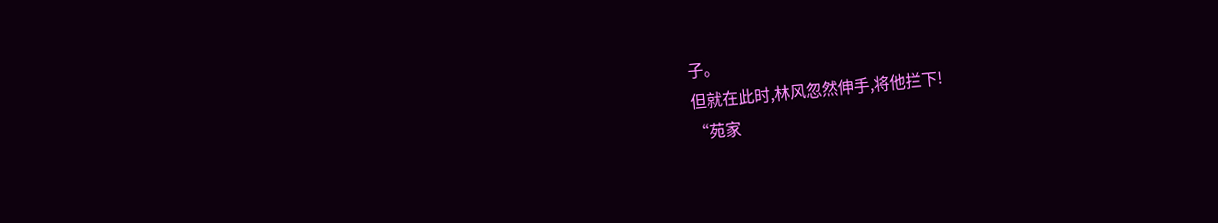子。
但就在此时,林风忽然伸手,将他拦下!
“苑家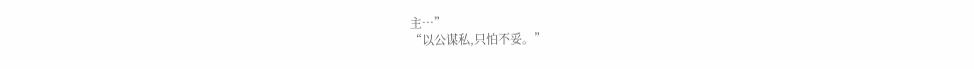主…”
“以公谋私,只怕不妥。”